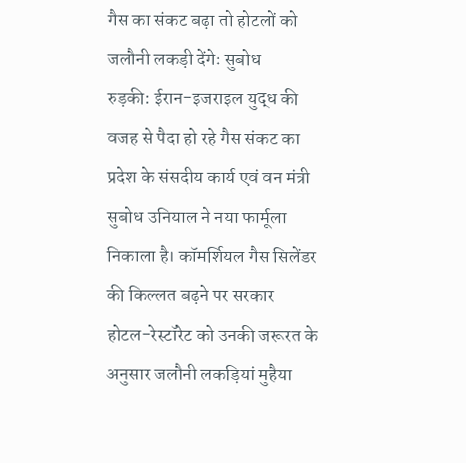गैस का संकट बढ़ा तो होटलों को जलौनी लकड़ी देंगेः सुबोध
रुड़की: ईरान-इजराइल युद्ध की वजह से पैदा हो रहे गैस संकट का प्रदेश के संसदीय कार्य एवं वन मंत्री सुबोध उनियाल ने नया फार्मूला निकाला है। कॉमर्शियल गैस सिलेंडर की किल्लत बढ़ने पर सरकार होटल-रेस्टॉरेट को उनकी जरूरत के अनुसार जलौनी लकड़ियां मुहैया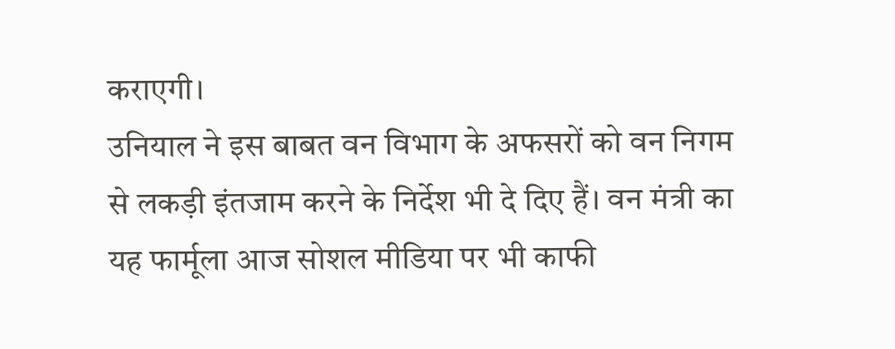कराएगी।
उनियाल ने इस बाबत वन विभाग के अफसरों को वन निगम से लकड़ी इंतजाम करने के निर्देश भी दे दिए हैं। वन मंत्री का यह फार्मूला आज सोशल मीडिया पर भी काफी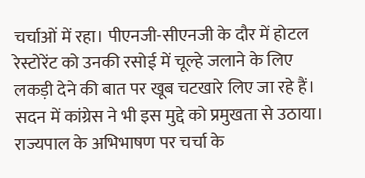चर्चाओं में रहा। पीएनजी-सीएनजी के दौर में होटल रेस्टोरेंट को उनकी रसोई में चूल्हे जलाने के लिए लकड़ी देने की बात पर खूब चटखारे लिए जा रहे हैं। सदन में कांग्रेस ने भी इस मुद्दे को प्रमुखता से उठाया।
राज्यपाल के अभिभाषण पर चर्चा के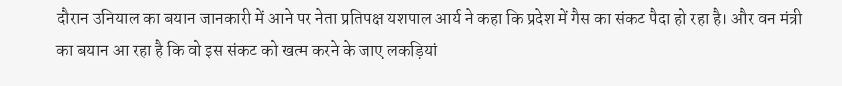दौरान उनियाल का बयान जानकारी में आने पर नेता प्रतिपक्ष यशपाल आर्य ने कहा कि प्रदेश में गैस का संकट पैदा हो रहा है। और वन मंत्री का बयान आ रहा है कि वो इस संकट को खत्म करने के जाए लकड़ियां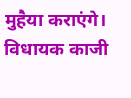मुहैया कराएंगे। विधायक काजी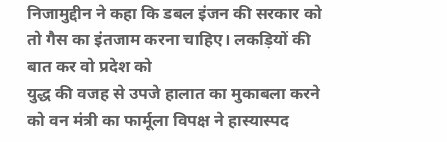निजामुद्दीन ने कहा कि डबल इंजन की सरकार को तो गैस का इंतजाम करना चाहिए। लकड़ियों की बात कर वो प्रदेश को
युद्ध की वजह से उपजे हालात का मुकाबला करने को वन मंत्री का फार्मूला विपक्ष ने हास्यास्पद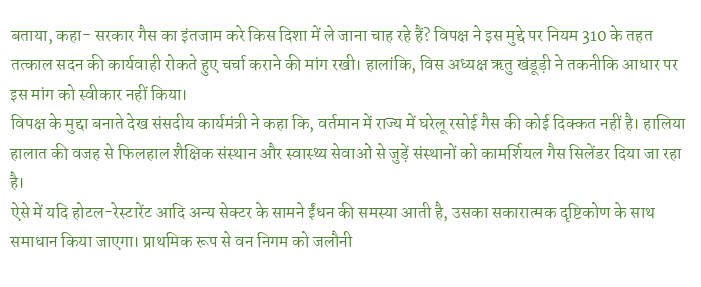बताया, कहा- सरकार गैस का इंतजाम करे किस दिशा में ले जाना चाह रहे हैं? विपक्ष ने इस मुद्दे पर नियम 310 के तहत तत्काल सदन की कार्यवाही रोकते हुए चर्चा कराने की मांग रखी। हालांकि, विस अध्यक्ष ऋतु खंडूड़ी ने तकनीकि आधार पर इस मांग को स्वीकार नहीं किया।
विपक्ष के मुद्दा बनाते देख संसदीय कार्यमंत्री ने कहा कि, वर्तमान में राज्य में घरेलू रसोई गैस की कोई दिक्कत नहीं है। हालिया हालात की वजह से फिलहाल शैक्षिक संस्थान और स्वास्थ्य सेवाओं से जुड़ें संस्थानों को कामर्शियल गैस सिलेंडर दिया जा रहा है।
ऐसे में यदि होटल-रेस्टारेंट आदि अन्य सेक्टर के सामने ईंधन की समस्या आती है, उसका सकारात्मक दृष्टिकोण के साथ समाधान किया जाएगा। प्राथमिक रूप से वन निगम को जलौनी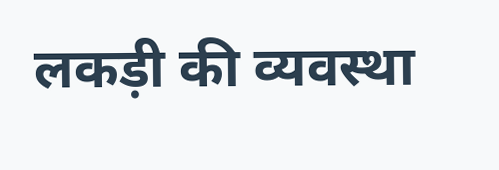लकड़ी की व्यवस्था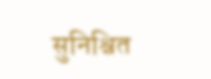सुनिश्चित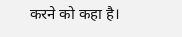करने को कहा है।